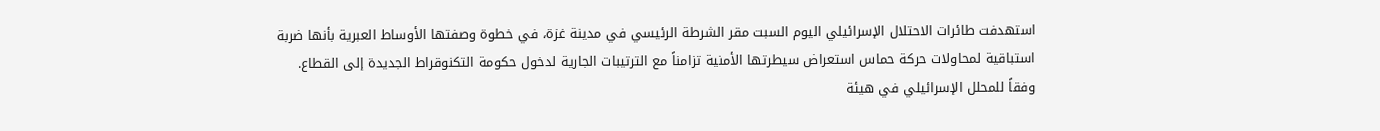استهدفت طائرات الاحتلال الإسرائيلي اليوم السبت مقر الشرطة الرئيسي في مدينة غزة، في خطوة وصفتها الأوساط العبرية بأنها ضربة استباقية لمحاولات حركة حماس استعراض سيطرتها الأمنية تزامناً مع الترتيبات الجارية لدخول حكومة التكنوقراط الجديدة إلى القطاع.
وفقاً للمحلل الإسرائيلي في هيئة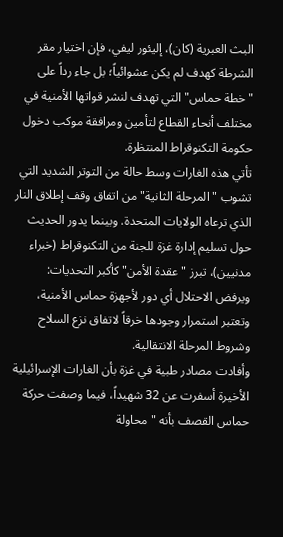البث العبرية (كان)، إليئور ليفي، فإن اختيار مقر الشرطة كهدف لم يكن عشوائياً؛ بل جاء رداً على "خطة حماس" التي تهدف لنشر قواتها الأمنية في مختلف أنحاء القطاع لتأمين ومرافقة موكب دخول حكومة التكنوقراط المنتظرة.
تأتي هذه الغارات وسط حالة من التوتر الشديد التي تشوب "المرحلة الثانية" من اتفاق وقف إطلاق النار الذي ترعاه الولايات المتحدة. وبينما يدور الحديث حول تسليم إدارة غزة للجنة من التكنوقراط (خبراء مدنيين)، تبرز "عقدة الأمن" كأكبر التحديات:
ويرفض الاحتلال أي دور لأجهزة حماس الأمنية، وتعتبر استمرار وجودها خرقاً لاتفاق نزع السلاح وشروط المرحلة الانتقالية.
وأفادت مصادر طبية في غزة بأن الغارات الإسرائيلية الأخيرة أسفرت عن 32 شهيداً، فيما وصفت حركة حماس القصف بأنه "محاولة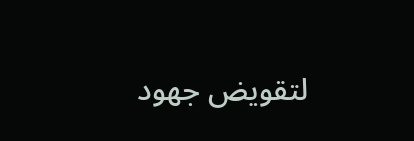لتقويض جهود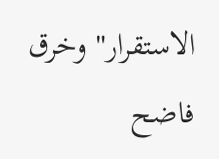الاستقرار" وخرق فاضح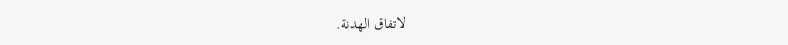لاتفاق الهدنة.